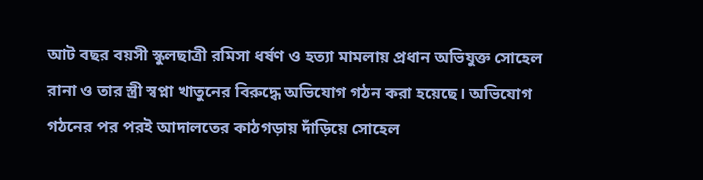আট বছর বয়সী স্কুলছাত্রী রমিসা ধর্ষণ ও হত্যা মামলায় প্রধান অভিযুক্ত সোহেল রানা ও তার স্ত্রী স্বপ্না খাতুনের বিরুদ্ধে অভিযোগ গঠন করা হয়েছে। অভিযোগ গঠনের পর পরই আদালতের কাঠগড়ায় দাঁড়িয়ে সোহেল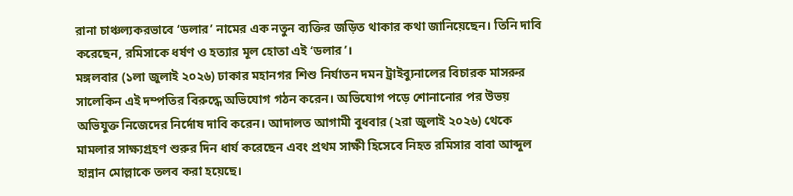রানা চাঞ্চল্যকরভাবে ‘ডলার’ নামের এক নতুন ব্যক্তির জড়িত থাকার কথা জানিয়েছেন। তিনি দাবি করেছেন, রমিসাকে ধর্ষণ ও হত্যার মূল হোতা এই ‘ডলার’।
মঙ্গলবার (১লা জুলাই ২০২৬) ঢাকার মহানগর শিশু নির্যাতন দমন ট্রাইব্যুনালের বিচারক মাসরুর সালেকিন এই দম্পতির বিরুদ্ধে অভিযোগ গঠন করেন। অভিযোগ পড়ে শোনানোর পর উভয় অভিযুক্ত নিজেদের নির্দোষ দাবি করেন। আদালত আগামী বুধবার (২রা জুলাই ২০২৬) থেকে মামলার সাক্ষ্যগ্রহণ শুরুর দিন ধার্য করেছেন এবং প্রথম সাক্ষী হিসেবে নিহত রমিসার বাবা আব্দুল হান্নান মোল্লাকে তলব করা হয়েছে।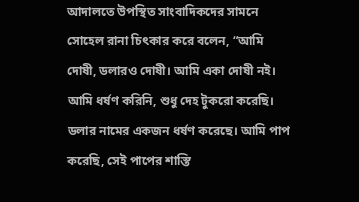আদালতে উপস্থিত সাংবাদিকদের সামনে সোহেল রানা চিৎকার করে বলেন, “আমি দোষী, ডলারও দোষী। আমি একা দোষী নই। আমি ধর্ষণ করিনি, শুধু দেহ টুকরো করেছি। ডলার নামের একজন ধর্ষণ করেছে। আমি পাপ করেছি, সেই পাপের শাস্তি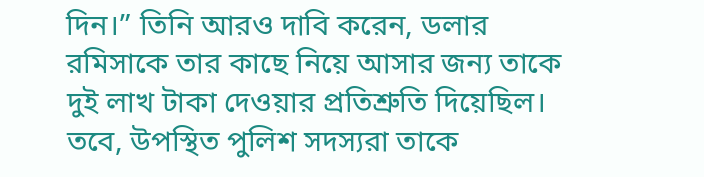দিন।” তিনি আরও দাবি করেন, ডলার রমিসাকে তার কাছে নিয়ে আসার জন্য তাকে দুই লাখ টাকা দেওয়ার প্রতিশ্রুতি দিয়েছিল। তবে, উপস্থিত পুলিশ সদস্যরা তাকে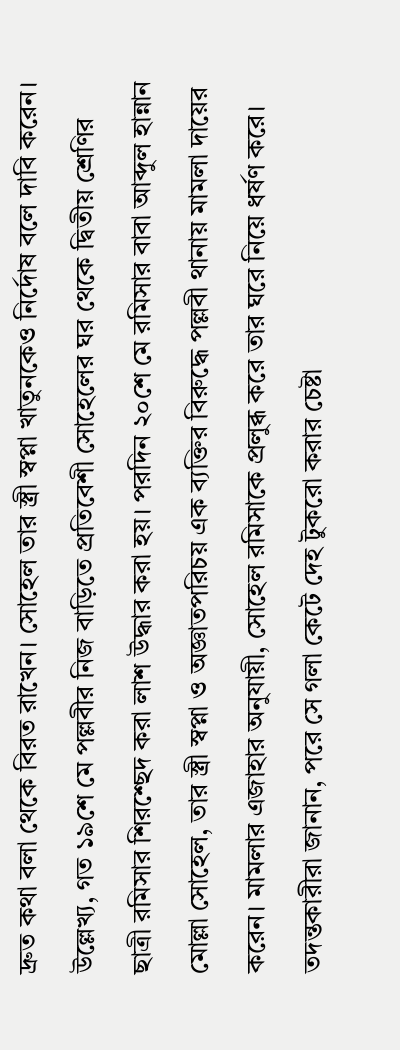দ্রুত কথা বলা থেকে বিরত রাখেন। সোহেল তার স্ত্রী স্বপ্না খাতুনকেও নির্দোষ বলে দাবি করেন।
উল্লেখ্য, গত ১৯শে মে পল্লবীর নিজ বাড়িতে প্রতিবেশী সোহেলের ঘর থেকে দ্বিতীয় শ্রেণির ছাত্রী রমিসার শিরশ্ছেদ করা লাশ উদ্ধার করা হয়। পরদিন ২০শে মে রমিসার বাবা আব্দুল হান্নান মোল্লা সোহেল, তার স্ত্রী স্বপ্না ও অজ্ঞাতপরিচয় এক ব্যক্তির বিরুদ্ধে পল্লবী থানায় মামলা দায়ের করেন। মামলার এজাহার অনুযায়ী, সোহেল রমিসাকে প্রলুব্ধ করে তার ঘরে নিয়ে ধর্ষণ করে। তদন্তকারীরা জানান, পরে সে গলা কেটে দেহ টুকরো করার চেষ্টা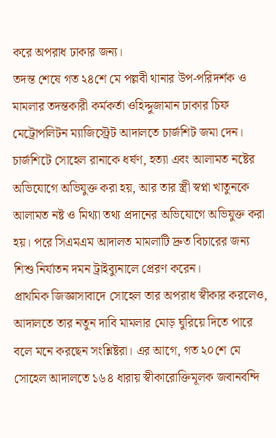করে অপরাধ ঢাকার জন্য।
তদন্ত শেষে গত ২৪শে মে পল্লবী থানার উপ-পরিদর্শক ও মামলার তদন্তকারী কর্মকর্তা ওহিদ্দুজামান ঢাকার চিফ মেট্রোপলিটন ম্যাজিস্ট্রেট আদালতে চার্জশিট জমা দেন। চার্জশিটে সোহেল রানাকে ধর্ষণ, হত্যা এবং আলামত নষ্টের অভিযোগে অভিযুক্ত করা হয়, আর তার স্ত্রী স্বপ্না খাতুনকে আলামত নষ্ট ও মিথ্যা তথ্য প্রদানের অভিযোগে অভিযুক্ত করা হয়। পরে সিএমএম আদালত মামলাটি দ্রুত বিচারের জন্য শিশু নির্যাতন দমন ট্রাইব্যুনালে প্রেরণ করেন।
প্রাথমিক জিজ্ঞাসাবাদে সোহেল তার অপরাধ স্বীকার করলেও, আদালতে তার নতুন দাবি মামলার মোড় ঘুরিয়ে দিতে পারে বলে মনে করছেন সংশ্লিষ্টরা। এর আগে, গত ২০শে মে সোহেল আদালতে ১৬৪ ধারায় স্বীকারোক্তিমূলক জবানবন্দি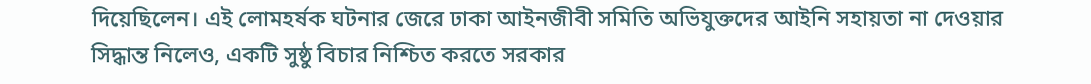দিয়েছিলেন। এই লোমহর্ষক ঘটনার জেরে ঢাকা আইনজীবী সমিতি অভিযুক্তদের আইনি সহায়তা না দেওয়ার সিদ্ধান্ত নিলেও, একটি সুষ্ঠু বিচার নিশ্চিত করতে সরকার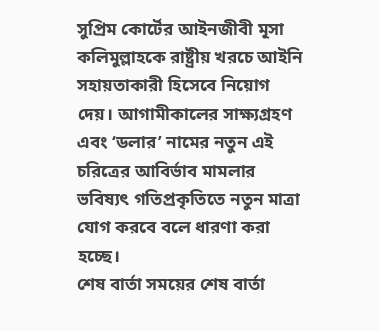সুপ্রিম কোর্টের আইনজীবী মূসা কলিমুল্লাহকে রাষ্ট্রীয় খরচে আইনি সহায়তাকারী হিসেবে নিয়োগ দেয়। আগামীকালের সাক্ষ্যগ্রহণ এবং ‘ডলার’ নামের নতুন এই চরিত্রের আবির্ভাব মামলার ভবিষ্যৎ গতিপ্রকৃতিতে নতুন মাত্রা যোগ করবে বলে ধারণা করা হচ্ছে।
শেষ বার্তা সময়ের শেষ বার্তা